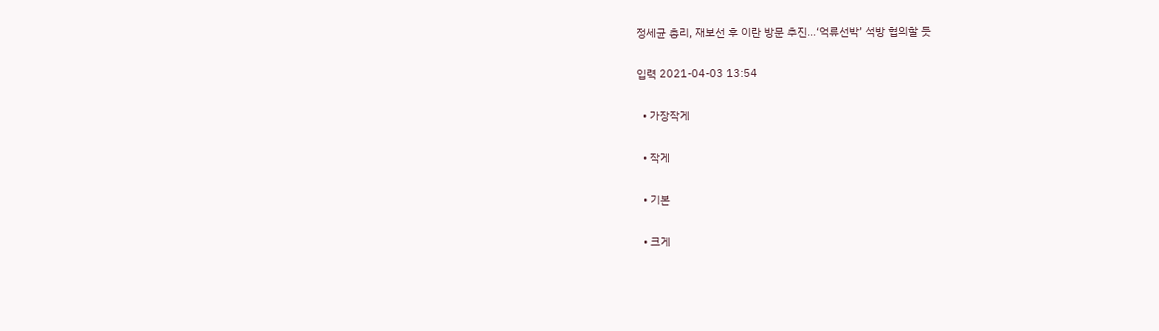정세균 총리, 재보선 후 이란 방문 추진…‘억류선박’ 석방 협의할 듯

입력 2021-04-03 13:54

  • 가장작게

  • 작게

  • 기본

  • 크게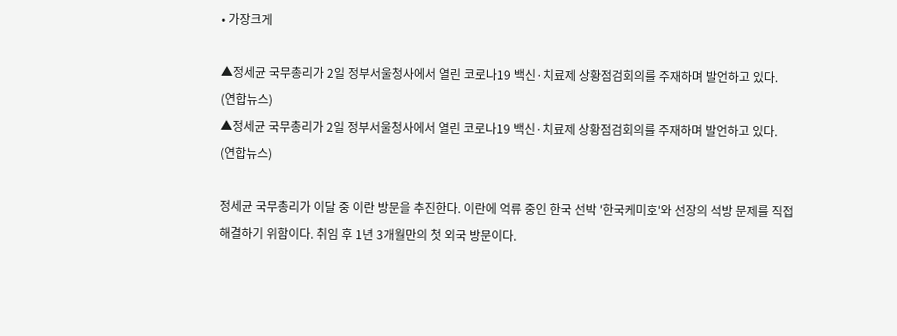• 가장크게

▲정세균 국무총리가 2일 정부서울청사에서 열린 코로나19 백신·치료제 상황점검회의를 주재하며 발언하고 있다.  (연합뉴스)
▲정세균 국무총리가 2일 정부서울청사에서 열린 코로나19 백신·치료제 상황점검회의를 주재하며 발언하고 있다. (연합뉴스)

정세균 국무총리가 이달 중 이란 방문을 추진한다. 이란에 억류 중인 한국 선박 '한국케미호'와 선장의 석방 문제를 직접 해결하기 위함이다. 취임 후 1년 3개월만의 첫 외국 방문이다.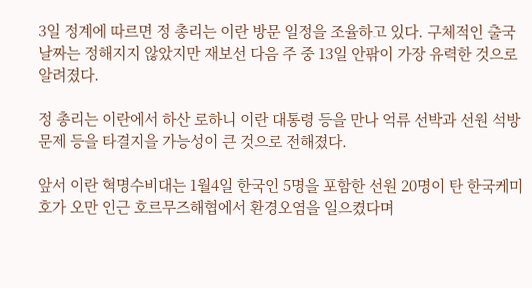3일 정계에 따르면 정 총리는 이란 방문 일정을 조율하고 있다. 구체적인 출국 날짜는 정해지지 않았지만 재보선 다음 주 중 13일 안팎이 가장 유력한 것으로 알려졌다.

정 총리는 이란에서 하산 로하니 이란 대통령 등을 만나 억류 선박과 선원 석방 문제 등을 타결지을 가능성이 큰 것으로 전해졌다.

앞서 이란 혁명수비대는 1월4일 한국인 5명을 포함한 선원 20명이 탄 한국케미호가 오만 인근 호르무즈해협에서 환경오염을 일으켰다며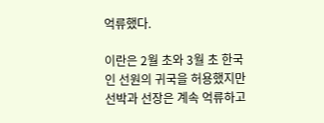억류했다.

이란은 2월 초와 3월 초 한국인 선원의 귀국을 허용했지만 선박과 선장은 계속 억류하고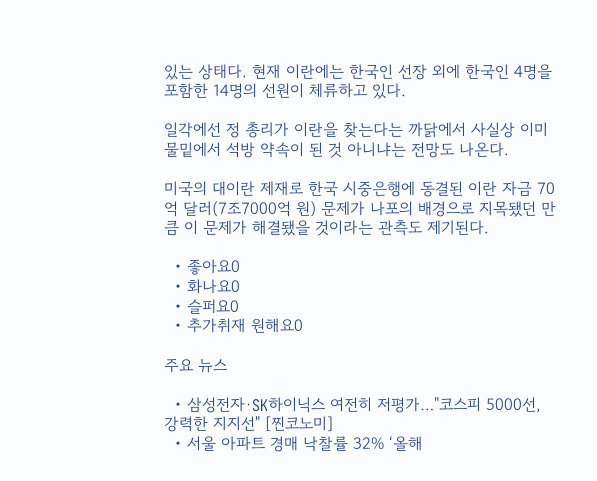있는 상태다. 현재 이란에는 한국인 선장 외에 한국인 4명을 포함한 14명의 선원이 체류하고 있다.

일각에선 정 총리가 이란을 찾는다는 까닭에서 사실상 이미 물밑에서 석방 약속이 된 것 아니냐는 전망도 나온다.

미국의 대이란 제재로 한국 시중은행에 동결된 이란 자금 70억 달러(7조7000억 원) 문제가 나포의 배경으로 지목됐던 만큼 이 문제가 해결됐을 것이라는 관측도 제기된다.

  • 좋아요0
  • 화나요0
  • 슬퍼요0
  • 추가취재 원해요0

주요 뉴스

  • 삼성전자·SK하이닉스 여전히 저평가…"코스피 5000선, 강력한 지지선" [찐코노미]
  • 서울 아파트 경매 낙찰률 32% ‘올해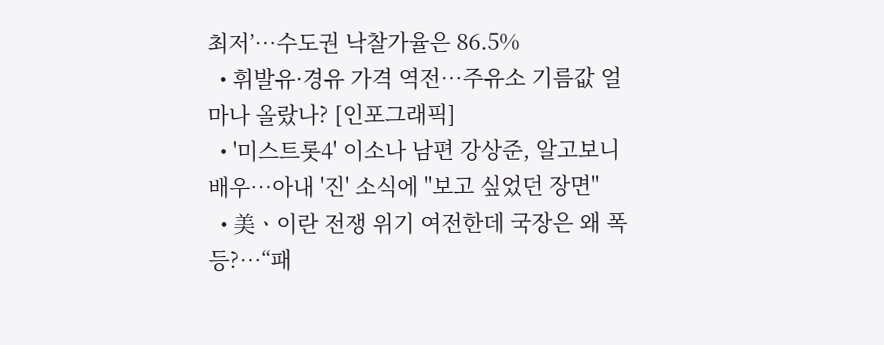최저’⋯수도권 낙찰가율은 86.5%
  • 휘발유·경유 가격 역전…주유소 기름값 얼마나 올랐나? [인포그래픽]
  • '미스트롯4' 이소나 남편 강상준, 알고보니 배우⋯아내 '진' 소식에 "보고 싶었던 장면"
  • 美ㆍ이란 전쟁 위기 여전한데 국장은 왜 폭등?⋯“패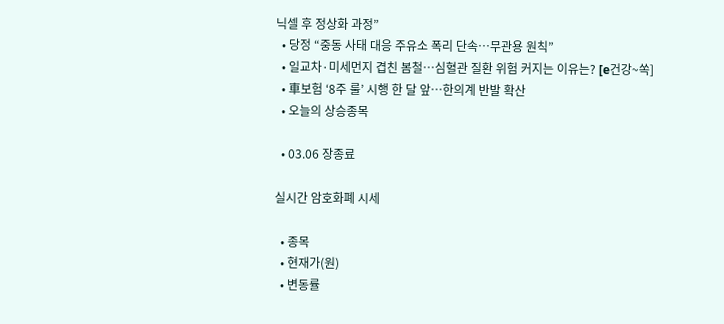닉셀 후 정상화 과정”
  • 당정 “중동 사태 대응 주유소 폭리 단속…무관용 원칙”
  • 일교차·미세먼지 겹친 봄철…심혈관 질환 위험 커지는 이유는? [e건강~쏙]
  • 車보험 ‘8주 룰’ 시행 한 달 앞…한의계 반발 확산
  • 오늘의 상승종목

  • 03.06 장종료

실시간 암호화폐 시세

  • 종목
  • 현재가(원)
  • 변동률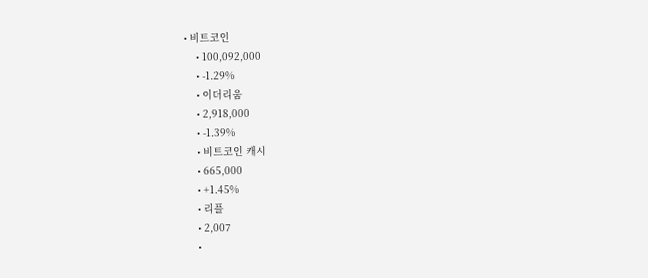• 비트코인
    • 100,092,000
    • -1.29%
    • 이더리움
    • 2,918,000
    • -1.39%
    • 비트코인 캐시
    • 665,000
    • +1.45%
    • 리플
    • 2,007
    •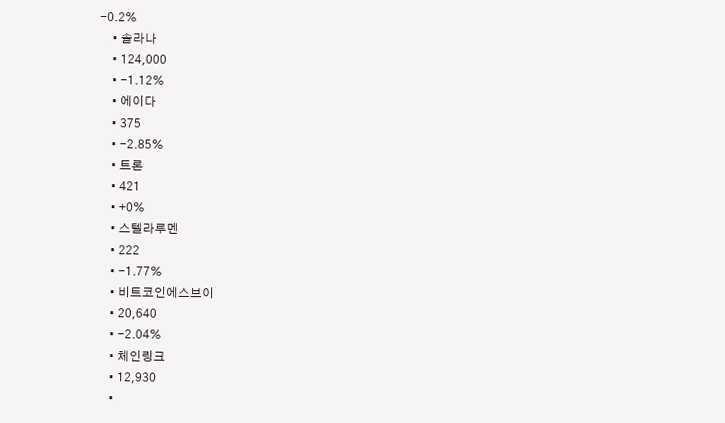-0.2%
    • 솔라나
    • 124,000
    • -1.12%
    • 에이다
    • 375
    • -2.85%
    • 트론
    • 421
    • +0%
    • 스텔라루멘
    • 222
    • -1.77%
    • 비트코인에스브이
    • 20,640
    • -2.04%
    • 체인링크
    • 12,930
    •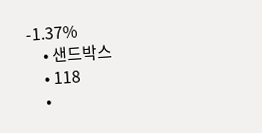-1.37%
    • 샌드박스
    • 118
    •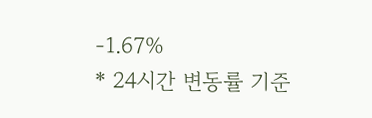-1.67%
* 24시간 변동률 기준